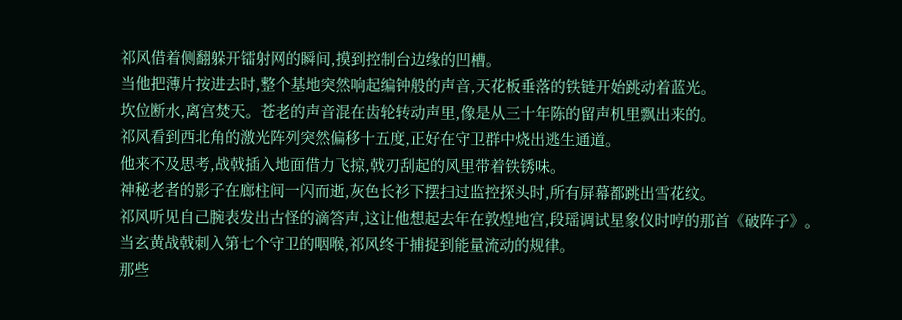祁风借着侧翻躲开镭射网的瞬间,摸到控制台边缘的凹槽。
当他把薄片按进去时,整个基地突然响起编钟般的声音,天花板垂落的铁链开始跳动着蓝光。
坎位断水,离宫焚天。苍老的声音混在齿轮转动声里,像是从三十年陈的留声机里飘出来的。
祁风看到西北角的激光阵列突然偏移十五度,正好在守卫群中烧出逃生通道。
他来不及思考,战戟插入地面借力飞掠,戟刃刮起的风里带着铁锈味。
神秘老者的影子在廊柱间一闪而逝,灰色长衫下摆扫过监控探头时,所有屏幕都跳出雪花纹。
祁风听见自己腕表发出古怪的滴答声,这让他想起去年在敦煌地宫,段瑶调试星象仪时哼的那首《破阵子》。
当玄黄战戟刺入第七个守卫的咽喉,祁风终于捕捉到能量流动的规律。
那些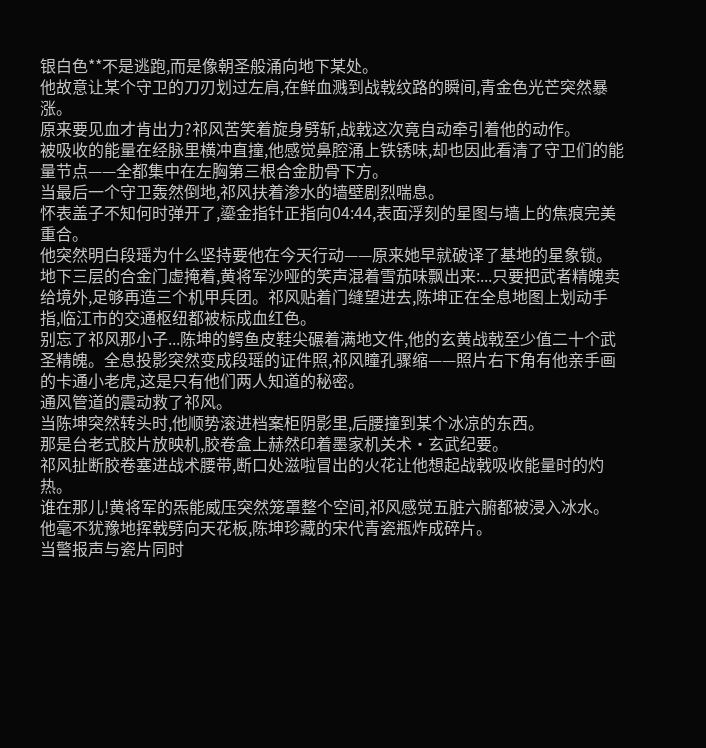银白色**不是逃跑,而是像朝圣般涌向地下某处。
他故意让某个守卫的刀刃划过左肩,在鲜血溅到战戟纹路的瞬间,青金色光芒突然暴涨。
原来要见血才肯出力?祁风苦笑着旋身劈斩,战戟这次竟自动牵引着他的动作。
被吸收的能量在经脉里横冲直撞,他感觉鼻腔涌上铁锈味,却也因此看清了守卫们的能量节点——全都集中在左胸第三根合金肋骨下方。
当最后一个守卫轰然倒地,祁风扶着渗水的墙壁剧烈喘息。
怀表盖子不知何时弹开了,鎏金指针正指向04:44,表面浮刻的星图与墙上的焦痕完美重合。
他突然明白段瑶为什么坚持要他在今天行动——原来她早就破译了基地的星象锁。
地下三层的合金门虚掩着,黄将军沙哑的笑声混着雪茄味飘出来:...只要把武者精魄卖给境外,足够再造三个机甲兵团。祁风贴着门缝望进去,陈坤正在全息地图上划动手指,临江市的交通枢纽都被标成血红色。
别忘了祁风那小子...陈坤的鳄鱼皮鞋尖碾着满地文件,他的玄黄战戟至少值二十个武圣精魄。全息投影突然变成段瑶的证件照,祁风瞳孔骤缩——照片右下角有他亲手画的卡通小老虎,这是只有他们两人知道的秘密。
通风管道的震动救了祁风。
当陈坤突然转头时,他顺势滚进档案柜阴影里,后腰撞到某个冰凉的东西。
那是台老式胶片放映机,胶卷盒上赫然印着墨家机关术·玄武纪要。
祁风扯断胶卷塞进战术腰带,断口处滋啦冒出的火花让他想起战戟吸收能量时的灼热。
谁在那儿!黄将军的炁能威压突然笼罩整个空间,祁风感觉五脏六腑都被浸入冰水。
他毫不犹豫地挥戟劈向天花板,陈坤珍藏的宋代青瓷瓶炸成碎片。
当警报声与瓷片同时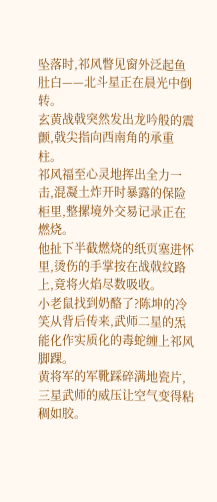坠落时,祁风瞥见窗外泛起鱼肚白——北斗星正在晨光中倒转。
玄黄战戟突然发出龙吟般的震颤,戟尖指向西南角的承重柱。
祁风福至心灵地挥出全力一击,混凝土炸开时暴露的保险柜里,整摞境外交易记录正在燃烧。
他扯下半截燃烧的纸页塞进怀里,烫伤的手掌按在战戟纹路上,竟将火焰尽数吸收。
小老鼠找到奶酪了?陈坤的冷笑从背后传来,武师二星的炁能化作实质化的毒蛇缠上祁风脚踝。
黄将军的军靴踩碎满地瓷片,三星武师的威压让空气变得粘稠如胶。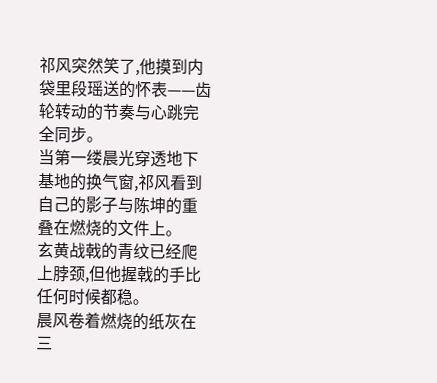祁风突然笑了,他摸到内袋里段瑶送的怀表——齿轮转动的节奏与心跳完全同步。
当第一缕晨光穿透地下基地的换气窗,祁风看到自己的影子与陈坤的重叠在燃烧的文件上。
玄黄战戟的青纹已经爬上脖颈,但他握戟的手比任何时候都稳。
晨风卷着燃烧的纸灰在三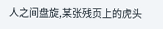人之间盘旋,某张残页上的虎头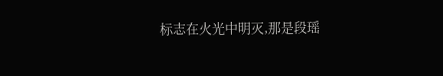标志在火光中明灭,那是段瑶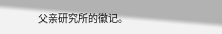父亲研究所的徽记。